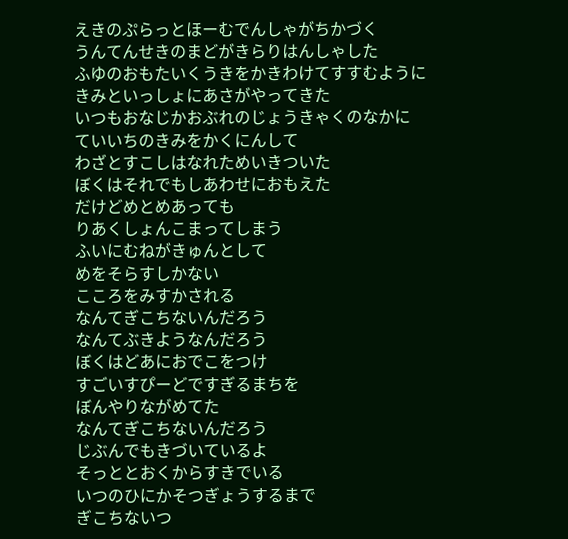えきのぷらっとほーむでんしゃがちかづく
うんてんせきのまどがきらりはんしゃした
ふゆのおもたいくうきをかきわけてすすむように
きみといっしょにあさがやってきた
いつもおなじかおぶれのじょうきゃくのなかに
ていいちのきみをかくにんして
わざとすこしはなれためいきついた
ぼくはそれでもしあわせにおもえた
だけどめとめあっても
りあくしょんこまってしまう
ふいにむねがきゅんとして
めをそらすしかない
こころをみすかされる
なんてぎこちないんだろう
なんてぶきようなんだろう
ぼくはどあにおでこをつけ
すごいすぴーどですぎるまちを
ぼんやりながめてた
なんてぎこちないんだろう
じぶんでもきづいているよ
そっととおくからすきでいる
いつのひにかそつぎょうするまで
ぎこちないつ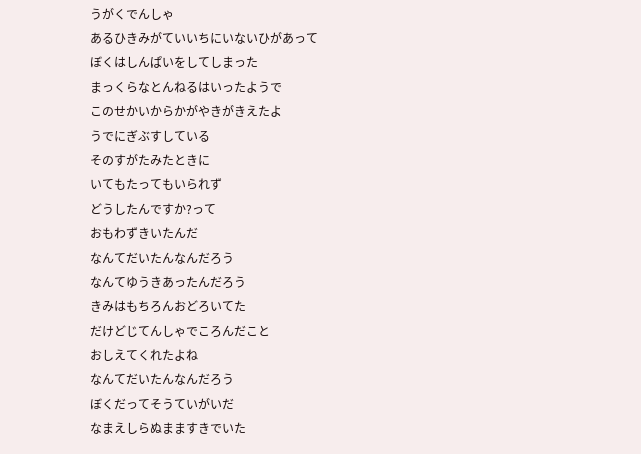うがくでんしゃ
あるひきみがていいちにいないひがあって
ぼくはしんぱいをしてしまった
まっくらなとんねるはいったようで
このせかいからかがやきがきえたよ
うでにぎぶすしている
そのすがたみたときに
いてもたってもいられず
どうしたんですか?って
おもわずきいたんだ
なんてだいたんなんだろう
なんてゆうきあったんだろう
きみはもちろんおどろいてた
だけどじてんしゃでころんだこと
おしえてくれたよね
なんてだいたんなんだろう
ぼくだってそうていがいだ
なまえしらぬまますきでいた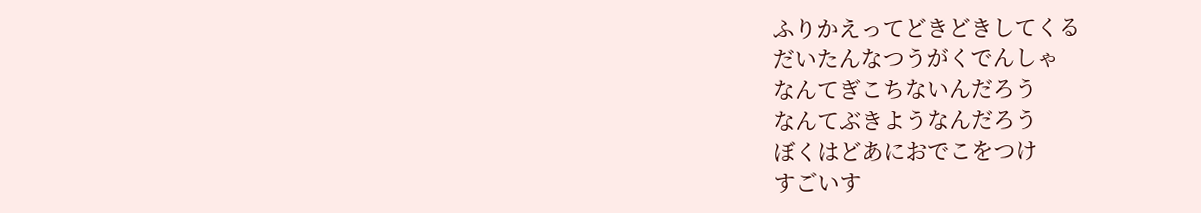ふりかえってどきどきしてくる
だいたんなつうがくでんしゃ
なんてぎこちないんだろう
なんてぶきようなんだろう
ぼくはどあにおでこをつけ
すごいす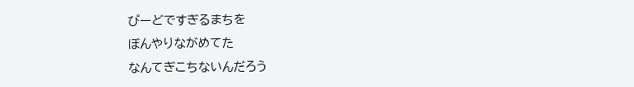ぴーどですぎるまちを
ぼんやりながめてた
なんてぎこちないんだろう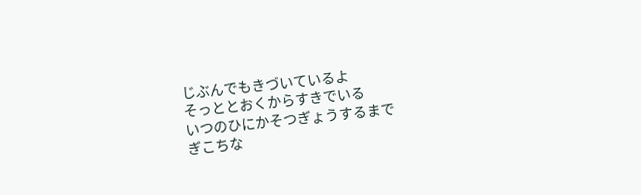じぶんでもきづいているよ
そっととおくからすきでいる
いつのひにかそつぎょうするまで
ぎこちな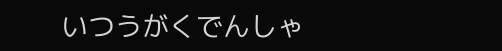いつうがくでんしゃ